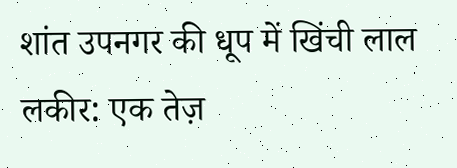शांत उपनगर की धूप में खिंची लाल लकीर: एक तेज़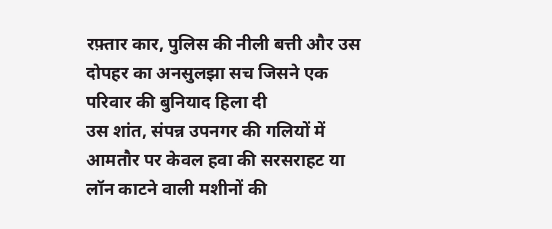रफ़्तार कार, पुलिस की नीली बत्ती और उस दोपहर का अनसुलझा सच जिसने एक परिवार की बुनियाद हिला दी
उस शांत, संपन्न उपनगर की गलियों में आमतौर पर केवल हवा की सरसराहट या लॉन काटने वाली मशीनों की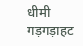धीमी गड़गड़ाहट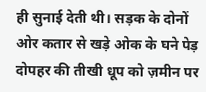ही सुनाई देती थी। सड़क के दोनों ओर कतार से खड़े ओक के घने पेड़ दोपहर की तीखी धूप को ज़मीन पर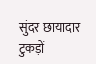सुंदर छायादार टुकड़ों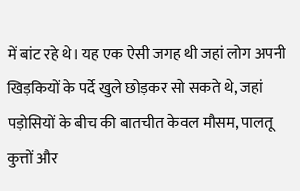में बांट रहे थे। यह एक ऐसी जगह थी जहां लोग अपनी खिड़कियों के पर्दे खुले छोड़कर सो सकते थे, जहां पड़ोसियों के बीच की बातचीत केवल मौसम, पालतू कुत्तों और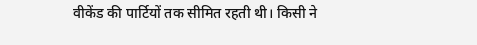वीकेंड की पार्टियों तक सीमित रहती थी। किसी ने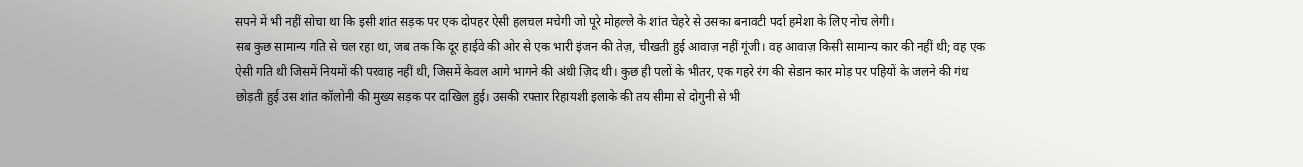सपने में भी नहीं सोचा था कि इसी शांत सड़क पर एक दोपहर ऐसी हलचल मचेगी जो पूरे मोहल्ले के शांत चेहरे से उसका बनावटी पर्दा हमेशा के लिए नोच लेगी।
सब कुछ सामान्य गति से चल रहा था, जब तक कि दूर हाईवे की ओर से एक भारी इंजन की तेज़, चीखती हुई आवाज़ नहीं गूंजी। वह आवाज़ किसी सामान्य कार की नहीं थी; वह एक ऐसी गति थी जिसमें नियमों की परवाह नहीं थी, जिसमें केवल आगे भागने की अंधी ज़िद थी। कुछ ही पलों के भीतर, एक गहरे रंग की सेडान कार मोड़ पर पहियों के जलने की गंध छोड़ती हुई उस शांत कॉलोनी की मुख्य सड़क पर दाखिल हुई। उसकी रफ्तार रिहायशी इलाके की तय सीमा से दोगुनी से भी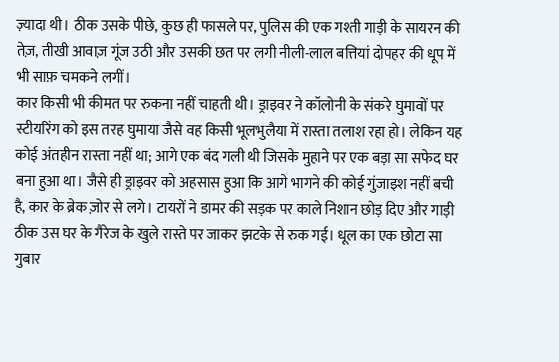ज़्यादा थी। ठीक उसके पीछे, कुछ ही फासले पर, पुलिस की एक गश्ती गाड़ी के सायरन की तेज़, तीखी आवाज़ गूंज उठी और उसकी छत पर लगी नीली-लाल बत्तियां दोपहर की धूप में भी साफ़ चमकने लगीं।
कार किसी भी कीमत पर रुकना नहीं चाहती थी। ड्राइवर ने कॉलोनी के संकरे घुमावों पर स्टीयरिंग को इस तरह घुमाया जैसे वह किसी भूलभुलैया में रास्ता तलाश रहा हो। लेकिन यह कोई अंतहीन रास्ता नहीं था; आगे एक बंद गली थी जिसके मुहाने पर एक बड़ा सा सफेद घर बना हुआ था। जैसे ही ड्राइवर को अहसास हुआ कि आगे भागने की कोई गुंजाइश नहीं बची है, कार के ब्रेक ज़ोर से लगे। टायरों ने डामर की सड़क पर काले निशान छोड़ दिए और गाड़ी ठीक उस घर के गैरेज के खुले रास्ते पर जाकर झटके से रुक गई। धूल का एक छोटा सा गुबार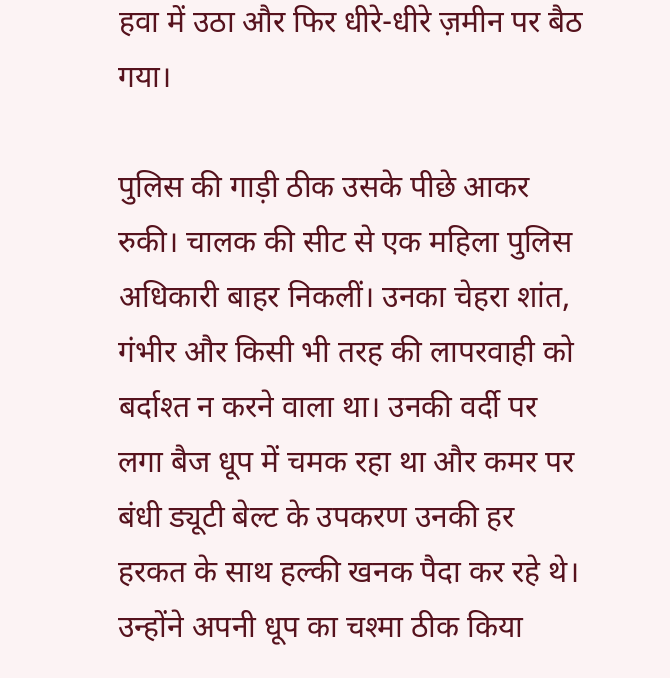हवा में उठा और फिर धीरे-धीरे ज़मीन पर बैठ गया।

पुलिस की गाड़ी ठीक उसके पीछे आकर रुकी। चालक की सीट से एक महिला पुलिस अधिकारी बाहर निकलीं। उनका चेहरा शांत, गंभीर और किसी भी तरह की लापरवाही को बर्दाश्त न करने वाला था। उनकी वर्दी पर लगा बैज धूप में चमक रहा था और कमर पर बंधी ड्यूटी बेल्ट के उपकरण उनकी हर हरकत के साथ हल्की खनक पैदा कर रहे थे। उन्होंने अपनी धूप का चश्मा ठीक किया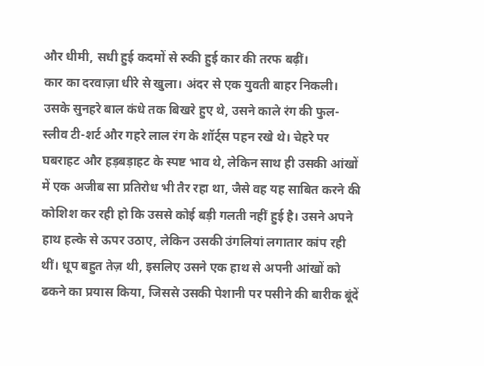और धीमी, सधी हुई कदमों से रुकी हुई कार की तरफ बढ़ीं।
कार का दरवाज़ा धीरे से खुला। अंदर से एक युवती बाहर निकली। उसके सुनहरे बाल कंधे तक बिखरे हुए थे, उसने काले रंग की फुल-स्लीव टी-शर्ट और गहरे लाल रंग के शॉर्ट्स पहन रखे थे। चेहरे पर घबराहट और हड़बड़ाहट के स्पष्ट भाव थे, लेकिन साथ ही उसकी आंखों में एक अजीब सा प्रतिरोध भी तैर रहा था, जैसे वह यह साबित करने की कोशिश कर रही हो कि उससे कोई बड़ी गलती नहीं हुई है। उसने अपने हाथ हल्के से ऊपर उठाए, लेकिन उसकी उंगलियां लगातार कांप रही थीं। धूप बहुत तेज़ थी, इसलिए उसने एक हाथ से अपनी आंखों को ढकने का प्रयास किया, जिससे उसकी पेशानी पर पसीने की बारीक बूंदें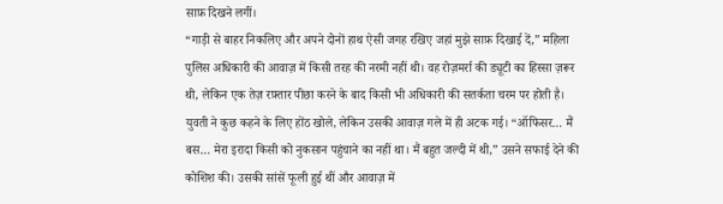साफ़ दिखने लगीं।
“गाड़ी से बाहर निकलिए और अपने दोनों हाथ ऐसी जगह रखिए जहां मुझे साफ़ दिखाई दें,” महिला पुलिस अधिकारी की आवाज़ में किसी तरह की नरमी नहीं थी। वह रोज़मर्रा की ड्यूटी का हिस्सा ज़रूर थी, लेकिन एक तेज़ रफ़्तार पीछा करने के बाद किसी भी अधिकारी की सतर्कता चरम पर होती है।
युवती ने कुछ कहने के लिए होंठ खोले, लेकिन उसकी आवाज़ गले में ही अटक गई। “ऑफिसर… मैं बस… मेरा इरादा किसी को नुकसान पहुंचाने का नहीं था। मैं बहुत जल्दी में थी,” उसने सफाई देने की कोशिश की। उसकी सांसें फूली हुई थीं और आवाज़ में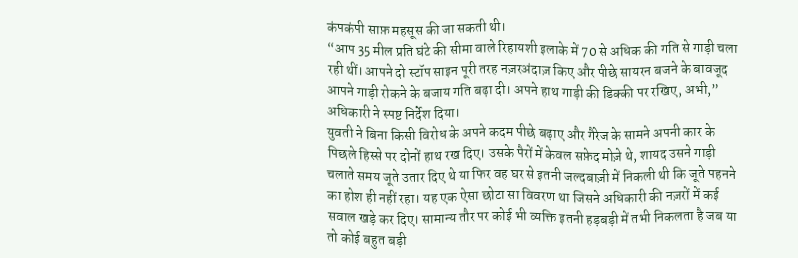कंपकंपी साफ़ महसूस की जा सकती थी।
“आप 35 मील प्रति घंटे की सीमा वाले रिहायशी इलाके में 70 से अधिक की गति से गाड़ी चला रही थीं। आपने दो स्टॉप साइन पूरी तरह नज़रअंदाज़ किए और पीछे सायरन बजने के बावजूद आपने गाड़ी रोकने के बजाय गति बढ़ा दी। अपने हाथ गाड़ी की डिक्की पर रखिए, अभी,” अधिकारी ने स्पष्ट निर्देश दिया।
युवती ने बिना किसी विरोध के अपने कदम पीछे बढ़ाए और गैरेज के सामने अपनी कार के पिछले हिस्से पर दोनों हाथ रख दिए। उसके पैरों में केवल सफ़ेद मोज़े थे, शायद उसने गाड़ी चलाते समय जूते उतार दिए थे या फिर वह घर से इतनी जल्दबाज़ी में निकली थी कि जूते पहनने का होश ही नहीं रहा। यह एक ऐसा छोटा सा विवरण था जिसने अधिकारी की नज़रों में कई सवाल खड़े कर दिए। सामान्य तौर पर कोई भी व्यक्ति इतनी हड़बड़ी में तभी निकलता है जब या तो कोई बहुत बड़ी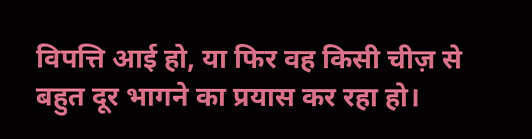विपत्ति आई हो, या फिर वह किसी चीज़ से बहुत दूर भागने का प्रयास कर रहा हो।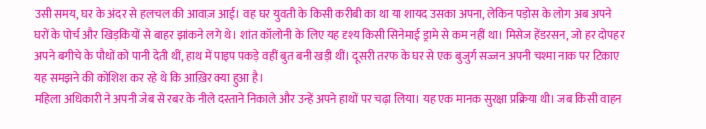उसी समय, घर के अंदर से हलचल की आवाज़ आई। वह घर युवती के किसी करीबी का था या शायद उसका अपना, लेकिन पड़ोस के लोग अब अपने घरों के पोर्च और खिड़कियों से बाहर झांकने लगे थे। शांत कॉलोनी के लिए यह दृश्य किसी सिनेमाई ड्रामे से कम नहीं था। मिसेज हेंडरसन, जो हर दोपहर अपने बगीचे के पौधों को पानी देती थीं, हाथ में पाइप पकड़े वहीं बुत बनी खड़ी थीं। दूसरी तरफ के घर से एक बुजुर्ग सज्जन अपनी चश्मा नाक पर टिकाए यह समझने की कोशिश कर रहे थे कि आख़िर क्या हुआ है।
महिला अधिकारी ने अपनी जेब से रबर के नीले दस्ताने निकाले और उन्हें अपने हाथों पर चढ़ा लिया। यह एक मानक सुरक्षा प्रक्रिया थी। जब किसी वाहन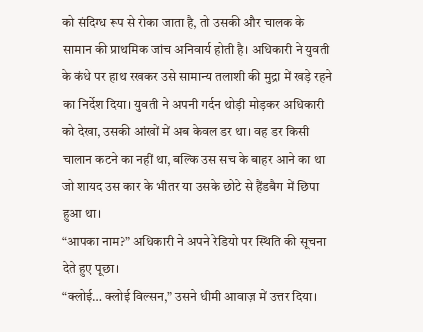को संदिग्ध रूप से रोका जाता है, तो उसकी और चालक के सामान की प्राथमिक जांच अनिवार्य होती है। अधिकारी ने युवती के कंधे पर हाथ रखकर उसे सामान्य तलाशी की मुद्रा में खड़े रहने का निर्देश दिया। युवती ने अपनी गर्दन थोड़ी मोड़कर अधिकारी को देखा, उसकी आंखों में अब केवल डर था। वह डर किसी चालान कटने का नहीं था, बल्कि उस सच के बाहर आने का था जो शायद उस कार के भीतर या उसके छोटे से हैंडबैग में छिपा हुआ था।
“आपका नाम?” अधिकारी ने अपने रेडियो पर स्थिति की सूचना देते हुए पूछा।
“क्लोई… क्लोई विल्सन,” उसने धीमी आवाज़ में उत्तर दिया।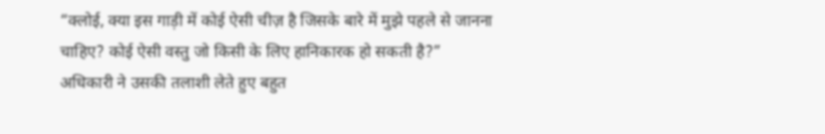“क्लोई, क्या इस गाड़ी में कोई ऐसी चीज़ है जिसके बारे में मुझे पहले से जानना चाहिए? कोई ऐसी वस्तु जो किसी के लिए हानिकारक हो सकती है?” अधिकारी ने उसकी तलाशी लेते हुए बहुत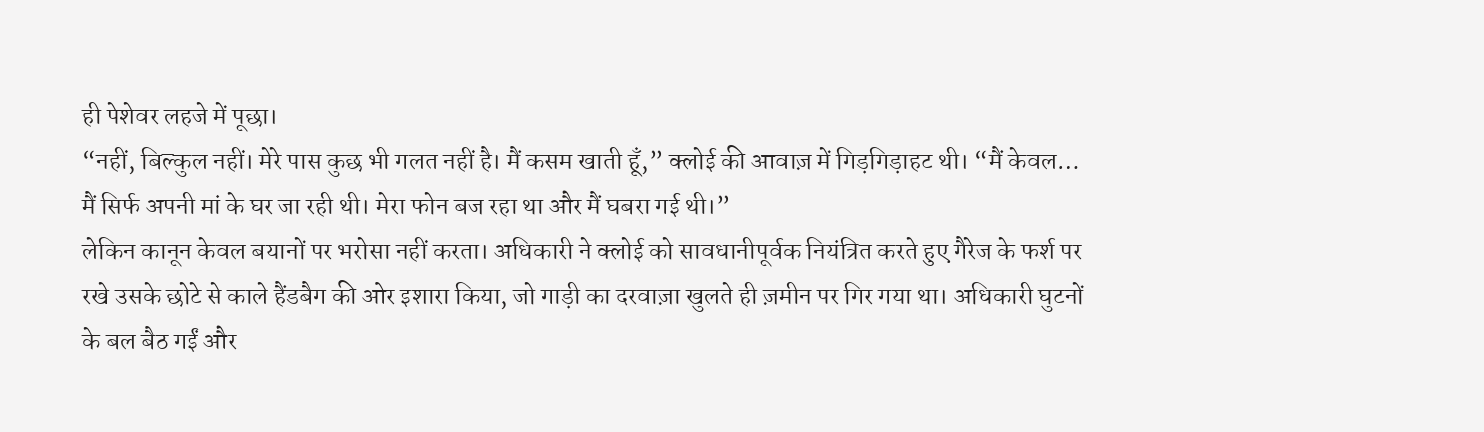ही पेशेवर लहजे में पूछा।
“नहीं, बिल्कुल नहीं। मेरे पास कुछ भी गलत नहीं है। मैं कसम खाती हूँ,” क्लोई की आवाज़ में गिड़गिड़ाहट थी। “मैं केवल… मैं सिर्फ अपनी मां के घर जा रही थी। मेरा फोन बज रहा था और मैं घबरा गई थी।”
लेकिन कानून केवल बयानों पर भरोसा नहीं करता। अधिकारी ने क्लोई को सावधानीपूर्वक नियंत्रित करते हुए गैरेज के फर्श पर रखे उसके छोटे से काले हैंडबैग की ओर इशारा किया, जो गाड़ी का दरवाज़ा खुलते ही ज़मीन पर गिर गया था। अधिकारी घुटनों के बल बैठ गईं और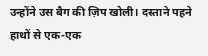उन्होंने उस बैग की ज़िप खोली। दस्ताने पहने हाथों से एक-एक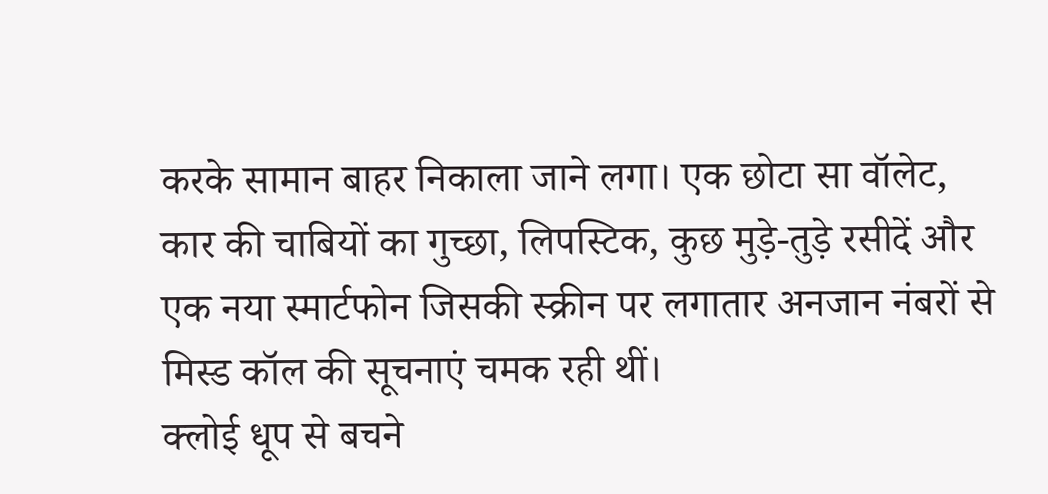करके सामान बाहर निकाला जाने लगा। एक छोटा सा वॉलेट, कार की चाबियों का गुच्छा, लिपस्टिक, कुछ मुड़े-तुड़े रसीदें और एक नया स्मार्टफोन जिसकी स्क्रीन पर लगातार अनजान नंबरों से मिस्ड कॉल की सूचनाएं चमक रही थीं।
क्लोई धूप से बचने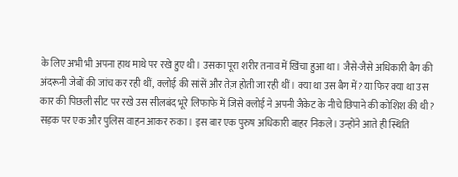के लिए अभी भी अपना हाथ माथे पर रखे हुए थी। उसका पूरा शरीर तनाव में खिंचा हुआ था। जैसे-जैसे अधिकारी बैग की अंदरूनी जेबों की जांच कर रही थीं, क्लोई की सांसें और तेज़ होती जा रही थीं। क्या था उस बैग में? या फिर क्या था उस कार की पिछली सीट पर रखे उस सीलबंद भूरे लिफाफे में जिसे क्लोई ने अपनी जैकेट के नीचे छिपाने की कोशिश की थी?
सड़क पर एक और पुलिस वाहन आकर रुका। इस बार एक पुरुष अधिकारी बाहर निकले। उन्होंने आते ही स्थिति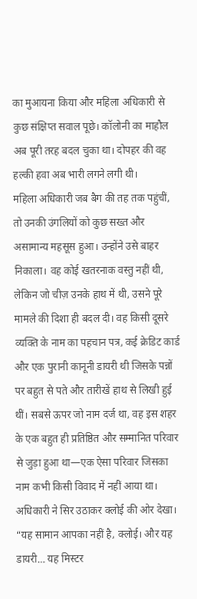का मुआयना किया और महिला अधिकारी से कुछ संक्षिप्त सवाल पूछे। कॉलोनी का माहौल अब पूरी तरह बदल चुका था। दोपहर की वह हल्की हवा अब भारी लगने लगी थी।
महिला अधिकारी जब बैग की तह तक पहुंचीं, तो उनकी उंगलियों को कुछ सख्त और असामान्य महसूस हुआ। उन्होंने उसे बाहर निकाला। वह कोई खतरनाक वस्तु नहीं थी, लेकिन जो चीज़ उनके हाथ में थी, उसने पूरे मामले की दिशा ही बदल दी। वह किसी दूसरे व्यक्ति के नाम का पहचान पत्र, कई क्रेडिट कार्ड और एक पुरानी कानूनी डायरी थी जिसके पन्नों पर बहुत से पते और तारीखें हाथ से लिखी हुई थीं। सबसे ऊपर जो नाम दर्ज था, वह इस शहर के एक बहुत ही प्रतिष्ठित और सम्मानित परिवार से जुड़ा हुआ था—एक ऐसा परिवार जिसका नाम कभी किसी विवाद में नहीं आया था।
अधिकारी ने सिर उठाकर क्लोई की ओर देखा। “यह सामान आपका नहीं है, क्लोई। और यह डायरी… यह मिस्टर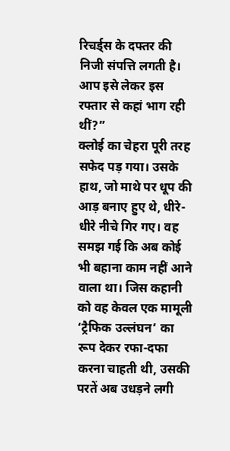रिचर्ड्स के दफ्तर की निजी संपत्ति लगती है। आप इसे लेकर इस रफ्तार से कहां भाग रही थीं?”
क्लोई का चेहरा पूरी तरह सफेद पड़ गया। उसके हाथ, जो माथे पर धूप की आड़ बनाए हुए थे, धीरे-धीरे नीचे गिर गए। वह समझ गई कि अब कोई भी बहाना काम नहीं आने वाला था। जिस कहानी को वह केवल एक मामूली ‘ट्रैफिक उल्लंघन’ का रूप देकर रफा-दफा करना चाहती थी, उसकी परतें अब उधड़ने लगी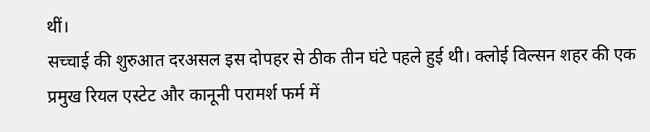थीं।
सच्चाई की शुरुआत दरअसल इस दोपहर से ठीक तीन घंटे पहले हुई थी। क्लोई विल्सन शहर की एक प्रमुख रियल एस्टेट और कानूनी परामर्श फर्म में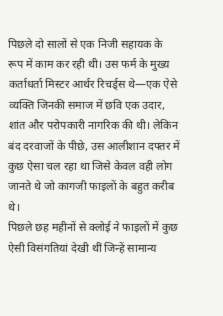पिछले दो सालों से एक निजी सहायक के रूप में काम कर रही थी। उस फर्म के मुख्य कर्ताधर्ता मिस्टर आर्थर रिचर्ड्स थे—एक ऐसे व्यक्ति जिनकी समाज में छवि एक उदार, शांत और परोपकारी नागरिक की थी। लेकिन बंद दरवाजों के पीछे, उस आलीशान दफ्तर में कुछ ऐसा चल रहा था जिसे केवल वही लोग जानते थे जो कागजी फाइलों के बहुत करीब थे।
पिछले छह महीनों से क्लोई ने फाइलों में कुछ ऐसी विसंगतियां देखी थीं जिन्हें सामान्य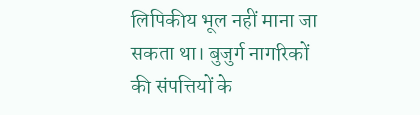लिपिकीय भूल नहीं माना जा सकता था। बुजुर्ग नागरिकों की संपत्तियों के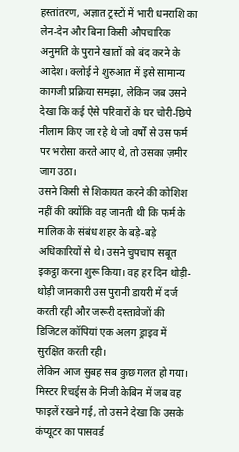हस्तांतरण, अज्ञात ट्रस्टों में भारी धनराशि का लेन-देन और बिना किसी औपचारिक अनुमति के पुराने खातों को बंद करने के आदेश। क्लोई ने शुरुआत में इसे सामान्य कागजी प्रक्रिया समझा, लेकिन जब उसने देखा कि कई ऐसे परिवारों के घर चोरी-छिपे नीलाम किए जा रहे थे जो वर्षों से उस फर्म पर भरोसा करते आए थे, तो उसका ज़मीर जाग उठा।
उसने किसी से शिकायत करने की कोशिश नहीं की क्योंकि वह जानती थी कि फर्म के मालिक के संबंध शहर के बड़े-बड़े अधिकारियों से थे। उसने चुपचाप सबूत इकट्ठा करना शुरू किया। वह हर दिन थोड़ी-थोड़ी जानकारी उस पुरानी डायरी में दर्ज करती रही और जरूरी दस्तावेजों की डिजिटल कॉपियां एक अलग ड्राइव में सुरक्षित करती रही।
लेकिन आज सुबह सब कुछ गलत हो गया।
मिस्टर रिचर्ड्स के निजी केबिन में जब वह फाइलें रखने गई, तो उसने देखा कि उसके कंप्यूटर का पासवर्ड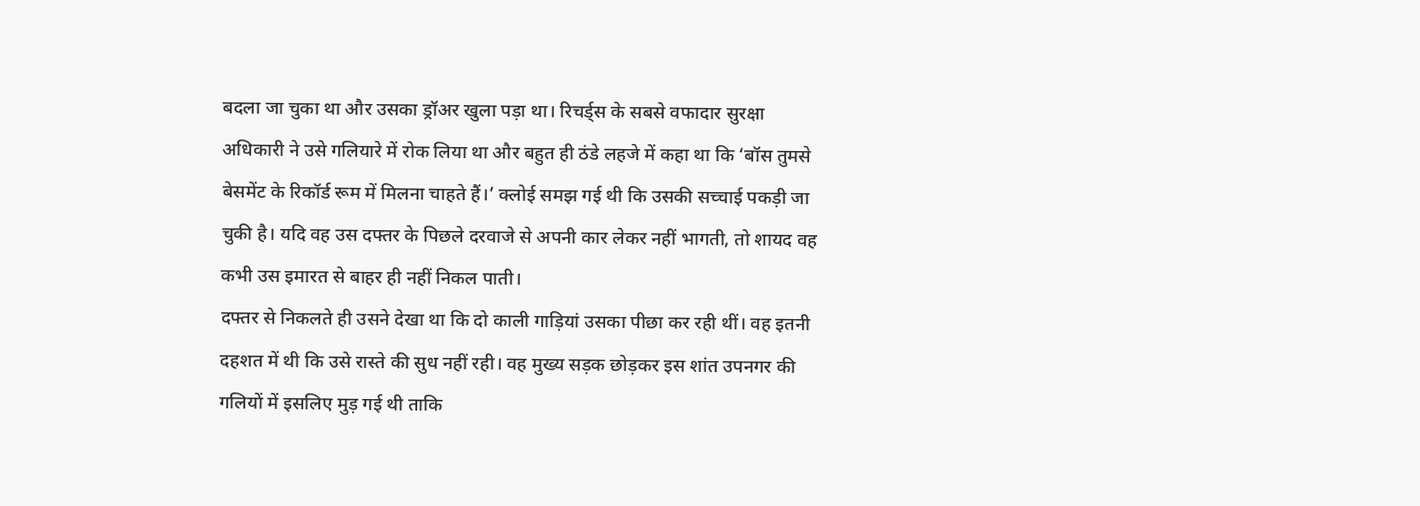बदला जा चुका था और उसका ड्रॉअर खुला पड़ा था। रिचर्ड्स के सबसे वफादार सुरक्षा अधिकारी ने उसे गलियारे में रोक लिया था और बहुत ही ठंडे लहजे में कहा था कि ‘बॉस तुमसे बेसमेंट के रिकॉर्ड रूम में मिलना चाहते हैं।’ क्लोई समझ गई थी कि उसकी सच्चाई पकड़ी जा चुकी है। यदि वह उस दफ्तर के पिछले दरवाजे से अपनी कार लेकर नहीं भागती, तो शायद वह कभी उस इमारत से बाहर ही नहीं निकल पाती।
दफ्तर से निकलते ही उसने देखा था कि दो काली गाड़ियां उसका पीछा कर रही थीं। वह इतनी दहशत में थी कि उसे रास्ते की सुध नहीं रही। वह मुख्य सड़क छोड़कर इस शांत उपनगर की गलियों में इसलिए मुड़ गई थी ताकि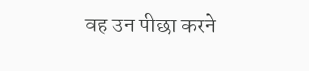वह उन पीछा करने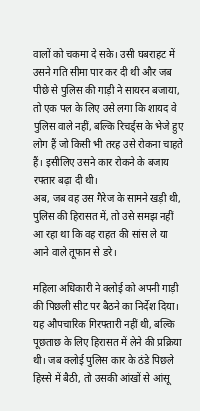वालों को चकमा दे सके। उसी घबराहट में उसने गति सीमा पार कर दी थी और जब पीछे से पुलिस की गाड़ी ने सायरन बजाया, तो एक पल के लिए उसे लगा कि शायद वे पुलिस वाले नहीं, बल्कि रिचर्ड्स के भेजे हुए लोग हैं जो किसी भी तरह उसे रोकना चाहते हैं। इसीलिए उसने कार रोकने के बजाय रफ्तार बढ़ा दी थी।
अब, जब वह उस गैरेज के सामने खड़ी थी, पुलिस की हिरासत में, तो उसे समझ नहीं आ रहा था कि वह राहत की सांस ले या आने वाले तूफान से डरे।

महिला अधिकारी ने क्लोई को अपनी गाड़ी की पिछली सीट पर बैठने का निर्देश दिया। यह औपचारिक गिरफ्तारी नहीं थी, बल्कि पूछताछ के लिए हिरासत में लेने की प्रक्रिया थी। जब क्लोई पुलिस कार के ठंडे पिछले हिस्से में बैठी, तो उसकी आंखों से आंसू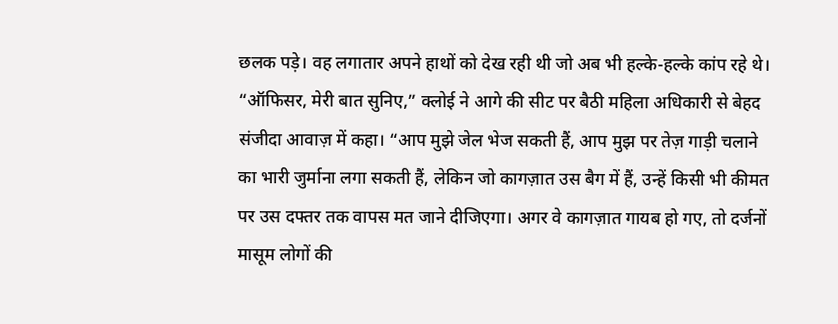छलक पड़े। वह लगातार अपने हाथों को देख रही थी जो अब भी हल्के-हल्के कांप रहे थे।
“ऑफिसर, मेरी बात सुनिए,” क्लोई ने आगे की सीट पर बैठी महिला अधिकारी से बेहद संजीदा आवाज़ में कहा। “आप मुझे जेल भेज सकती हैं, आप मुझ पर तेज़ गाड़ी चलाने का भारी जुर्माना लगा सकती हैं, लेकिन जो कागज़ात उस बैग में हैं, उन्हें किसी भी कीमत पर उस दफ्तर तक वापस मत जाने दीजिएगा। अगर वे कागज़ात गायब हो गए, तो दर्जनों मासूम लोगों की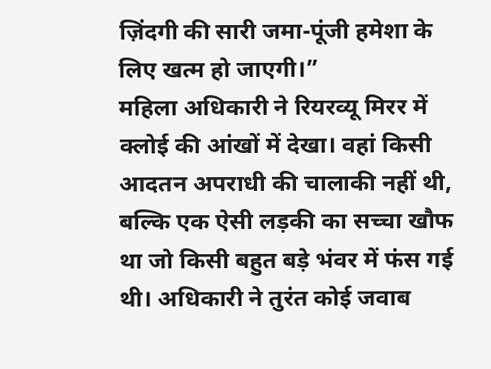ज़िंदगी की सारी जमा-पूंजी हमेशा के लिए खत्म हो जाएगी।”
महिला अधिकारी ने रियरव्यू मिरर में क्लोई की आंखों में देखा। वहां किसी आदतन अपराधी की चालाकी नहीं थी, बल्कि एक ऐसी लड़की का सच्चा खौफ था जो किसी बहुत बड़े भंवर में फंस गई थी। अधिकारी ने तुरंत कोई जवाब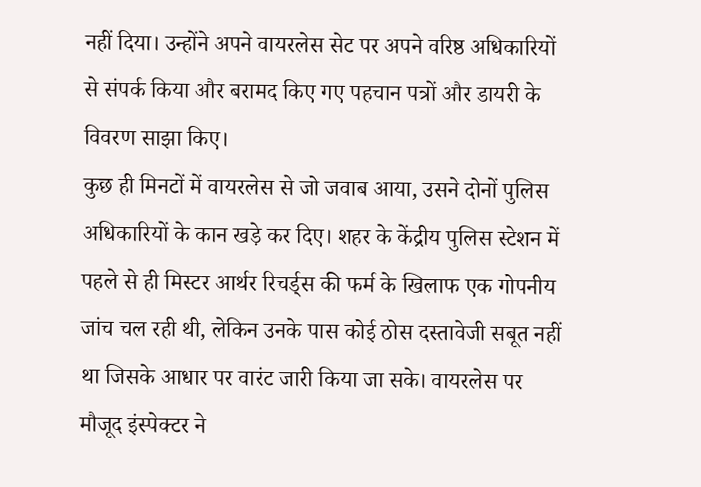नहीं दिया। उन्होंने अपने वायरलेस सेट पर अपने वरिष्ठ अधिकारियों से संपर्क किया और बरामद किए गए पहचान पत्रों और डायरी के विवरण साझा किए।
कुछ ही मिनटों में वायरलेस से जो जवाब आया, उसने दोनों पुलिस अधिकारियों के कान खड़े कर दिए। शहर के केंद्रीय पुलिस स्टेशन में पहले से ही मिस्टर आर्थर रिचर्ड्स की फर्म के खिलाफ एक गोपनीय जांच चल रही थी, लेकिन उनके पास कोई ठोस दस्तावेजी सबूत नहीं था जिसके आधार पर वारंट जारी किया जा सके। वायरलेस पर मौजूद इंस्पेक्टर ने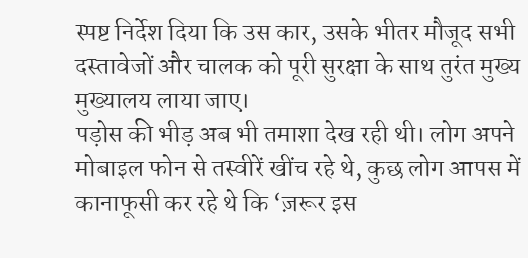स्पष्ट निर्देश दिया कि उस कार, उसके भीतर मौजूद सभी दस्तावेजों और चालक को पूरी सुरक्षा के साथ तुरंत मुख्य मुख्यालय लाया जाए।
पड़ोस की भीड़ अब भी तमाशा देख रही थी। लोग अपने मोबाइल फोन से तस्वीरें खींच रहे थे, कुछ लोग आपस में कानाफूसी कर रहे थे कि ‘ज़रूर इस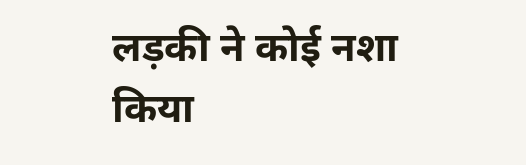लड़की ने कोई नशा किया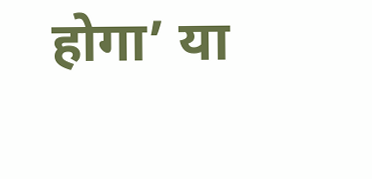होगा’ या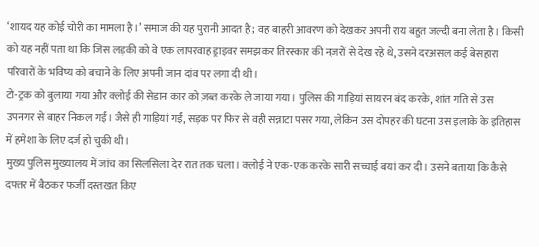‘शायद यह कोई चोरी का मामला है।’ समाज की यह पुरानी आदत है; वह बाहरी आवरण को देखकर अपनी राय बहुत जल्दी बना लेता है। किसी को यह नहीं पता था कि जिस लड़की को वे एक लापरवाह ड्राइवर समझकर तिरस्कार की नज़रों से देख रहे थे, उसने दरअसल कई बेसहारा परिवारों के भविष्य को बचाने के लिए अपनी जान दांव पर लगा दी थी।
टो-ट्रक को बुलाया गया और क्लोई की सेडान कार को ज़ब्त करके ले जाया गया। पुलिस की गाड़ियां सायरन बंद करके, शांत गति से उस उपनगर से बाहर निकल गईं। जैसे ही गाड़ियां गईं, सड़क पर फिर से वही सन्नाटा पसर गया, लेकिन उस दोपहर की घटना उस इलाके के इतिहास में हमेशा के लिए दर्ज हो चुकी थी।
मुख्य पुलिस मुख्यालय में जांच का सिलसिला देर रात तक चला। क्लोई ने एक-एक करके सारी सच्चाई बयां कर दी। उसने बताया कि कैसे दफ्तर में बैठकर फर्जी दस्तखत किए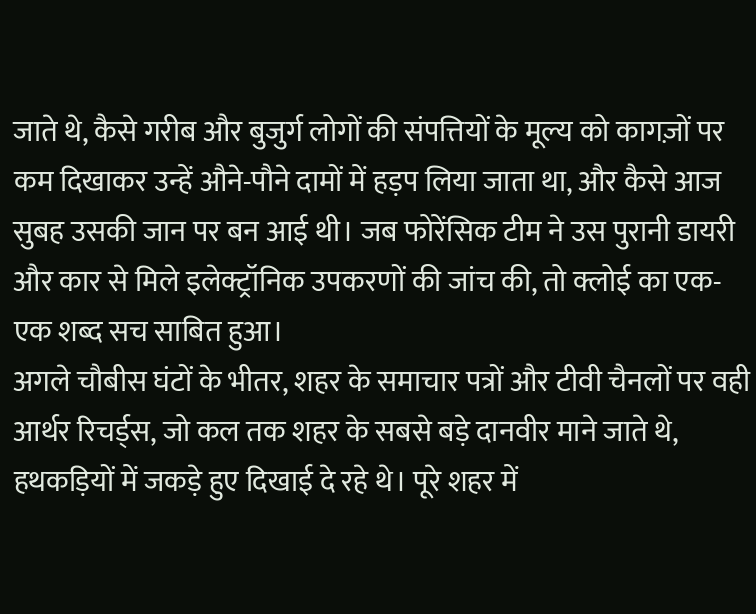जाते थे, कैसे गरीब और बुजुर्ग लोगों की संपत्तियों के मूल्य को कागज़ों पर कम दिखाकर उन्हें औने-पौने दामों में हड़प लिया जाता था, और कैसे आज सुबह उसकी जान पर बन आई थी। जब फोरेंसिक टीम ने उस पुरानी डायरी और कार से मिले इलेक्ट्रॉनिक उपकरणों की जांच की, तो क्लोई का एक-एक शब्द सच साबित हुआ।
अगले चौबीस घंटों के भीतर, शहर के समाचार पत्रों और टीवी चैनलों पर वही आर्थर रिचर्ड्स, जो कल तक शहर के सबसे बड़े दानवीर माने जाते थे, हथकड़ियों में जकड़े हुए दिखाई दे रहे थे। पूरे शहर में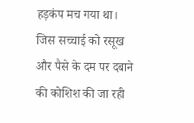हड़कंप मच गया था। जिस सच्चाई को रसूख और पैसे के दम पर दबाने की कोशिश की जा रही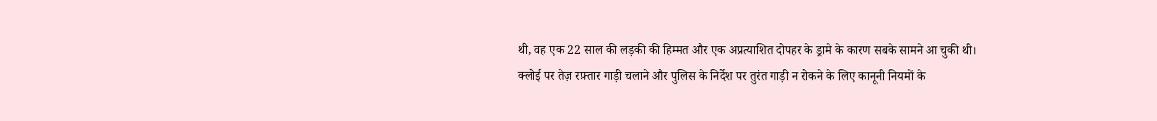थी, वह एक 22 साल की लड़की की हिम्मत और एक अप्रत्याशित दोपहर के ड्रामे के कारण सबके सामने आ चुकी थी।
क्लोई पर तेज़ रफ़्तार गाड़ी चलाने और पुलिस के निर्देश पर तुरंत गाड़ी न रोकने के लिए कानूनी नियमों के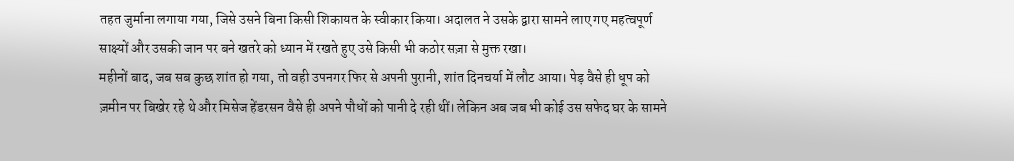तहत जुर्माना लगाया गया, जिसे उसने बिना किसी शिकायत के स्वीकार किया। अदालत ने उसके द्वारा सामने लाए गए महत्वपूर्ण साक्ष्यों और उसकी जान पर बने खतरे को ध्यान में रखते हुए उसे किसी भी कठोर सज़ा से मुक्त रखा।
महीनों बाद, जब सब कुछ शांत हो गया, तो वही उपनगर फिर से अपनी पुरानी, शांत दिनचर्या में लौट आया। पेड़ वैसे ही धूप को ज़मीन पर बिखेर रहे थे और मिसेज हेंडरसन वैसे ही अपने पौधों को पानी दे रही थीं। लेकिन अब जब भी कोई उस सफेद घर के सामने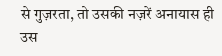से गुज़रता, तो उसकी नज़रें अनायास ही उस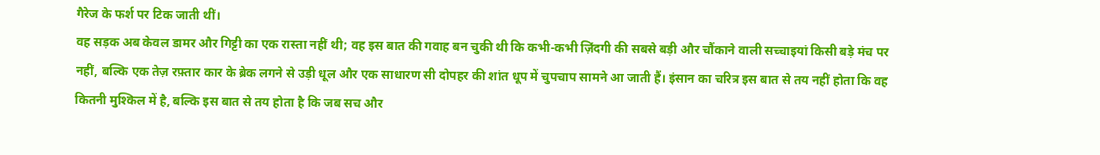गैरेज के फर्श पर टिक जाती थीं।
वह सड़क अब केवल डामर और गिट्टी का एक रास्ता नहीं थी; वह इस बात की गवाह बन चुकी थी कि कभी-कभी ज़िंदगी की सबसे बड़ी और चौंकाने वाली सच्चाइयां किसी बड़े मंच पर नहीं, बल्कि एक तेज़ रफ़्तार कार के ब्रेक लगने से उड़ी धूल और एक साधारण सी दोपहर की शांत धूप में चुपचाप सामने आ जाती हैं। इंसान का चरित्र इस बात से तय नहीं होता कि वह कितनी मुश्किल में है, बल्कि इस बात से तय होता है कि जब सच और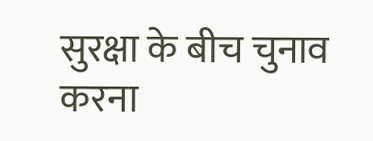सुरक्षा के बीच चुनाव करना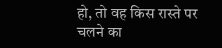हो, तो वह किस रास्ते पर चलने का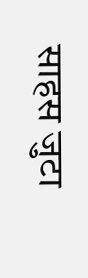साहस जुटा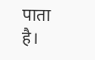पाता है।